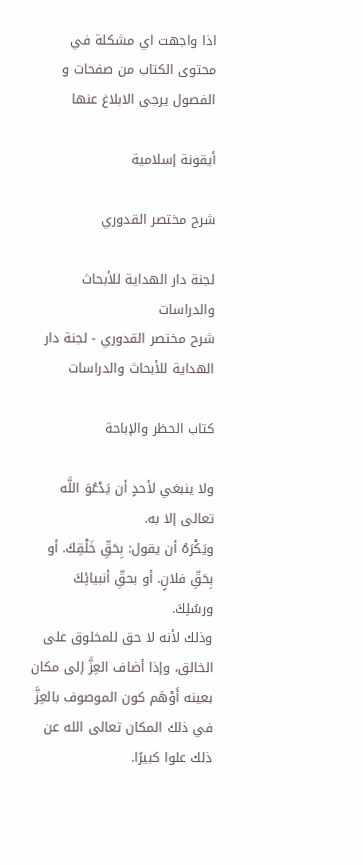اذا واجهت اي مشكلة في محتوى الكتاب من صفحات و الفصول يرجى الابلاغ عنها

أيقونة إسلامية

شرح مختصر القدوري

لجنة دار الهداية للأبحاث والدراسات
شرح مختصر القدوري - لجنة دار الهداية للأبحاث والدراسات

كتاب الحظر والإباحة

ولا ينبغي لأحدٍ أن يَدْعُوَ اللَّه تعالى إلا به.
ويَكْرَهُ أن يقول: بِحَقِّ خَلْقِكَ. أو بِحَقِّ فلانٍ. أو بحقِّ أنبيائِكَ ورسُلِكَ.
وذلك لأنه لا حق للمخلوق على الخالق، وإذا أضاف العِزَّ إلى مكان بعينه أَوْهَم كون الموصوف بالعِزَّ في ذلك المكان تعالى الله عن ذلك علوا كبيرًا.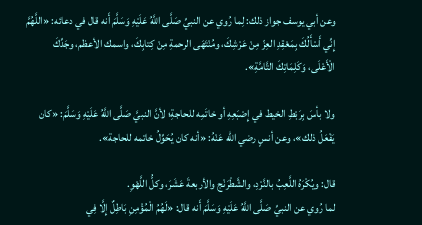وعن أبي يوسف جواز ذلك: لِما رُوي عن النبيِّ صَلَّى اللَّهُ عَلَيْهِ وَسَلَّمَ أَنه قال في دعائه: «اللَّهُمَّ إِنِّي أَسْأَلُكَ بِمَعْقِدِ العِزّ مِنْ عَرْشِكَ، ومُنْتَهَى الرحمةِ مِنْ كِتابِكَ، واسمك الأعظم، وجَدِّكَ الْأَعْلَى، وَكَلِمَاتِكَ التَّامَّةِ».

ولا بأسَ بِرَبْطِ الخيط في إِصْبَعِهِ أو خاتَمِه للحاجةِ؛ لأنَّ النبيَّ صَلَّى اللَّهُ عَلَيْهِ وَسَلَّمَ: «كان يَفْعَلُ ذلك»، وعن أنسٍ رضي الله عَنْهُ: «أنه كان يُحَوِّلُ خاتمه للحاجة».

قال: ويُكْرَهُ اللَّعِبُ بالنَّرْدِ، والشَّطْرَنْج والأربعةَ عَشَرَ، وكلُّ اللَّهْوِ.
لما رُوي عن النبيِّ صَلَّى اللَّهُ عَلَيْهِ وَسَلَّمَ أَنه قال: «لَهُمُ الْمُؤْمِنِ بَاطِلٌ إِلَّا فِي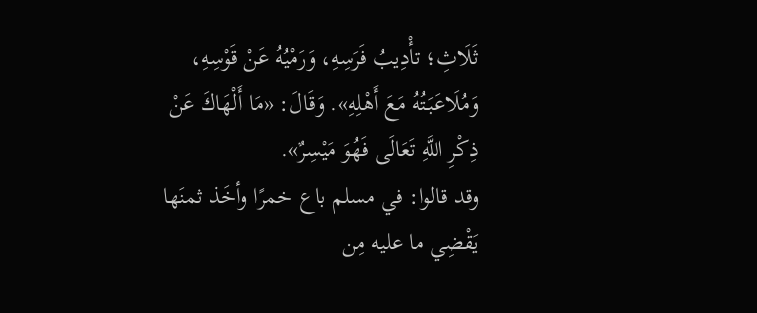ثَلَاثِ؛ تأْدِيبُ فَرَسِهِ، وَرَمْيُهُ عَنْ قَوْسِهِ، وَمُلَاعَبَتُهُ مَعَ أَهْلِهِ». وَقَالَ: «مَا أَلْهَاكَ عَنْ ذِكْرِ اللَّهِ تَعَالَى فَهُوَ مَيْسِرٌ».
وقد قالوا: في مسلم باع خمرًا وأخَذ ثمنَها يَقْضِي ما عليه مِن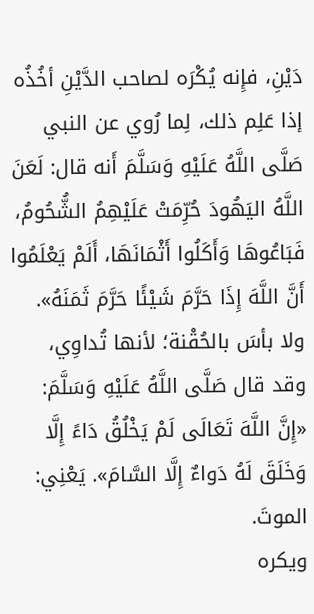دَيْنِ، فإِنه يُكْرَه لصاحب الدَّيْنِ أخُذُه إذا عَلِم ذلك، لِما رُوي عن النبي صَلَّى اللَّهُ عَلَيْهِ وَسَلَّمَ أَنه قال: لَعَنَ اللَّهُ اليَهُودَ حُرِّمَتْ عَلَيْهِمُ الشُّحُومُ، فَبَاعُوهَا وَأَكَلُوا أَثْمَانَهَا، أَلَمْ يَعْلَمُوا أَنَّ اللَّهَ إِذَا حَرَّمَ شَيْئًا حَرَّمَ ثَمَنَهُ».
ولا بأسَ بالحُقْنة؛ لأنها تُداوِي، وقد قال صَلَّى اللَّهُ عَلَيْهِ وَسَلَّمَ: «إِنَّ اللَّهَ تَعَالَى لَمْ يَخْلُقُ دَاءً إِلَّا وَخَلَقَ لَهُ دَواءٌ إِلَّا السَّامَ». يَعْنِي: الموتَ.
ويكره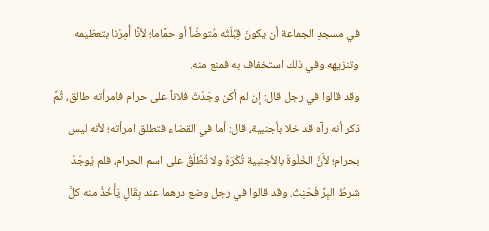في مسجدِ الجماعة أن يكونَ قِبْلَتُه مُتوضّاً أو حمَّاما؛ لأنَّا أُمِرْنا بتعظيمه وتنزيهه وفي ذلك استخفاف به فمنع منه.
وقد قالوا في رجل قال: إن لم أكن وجَدْتُ فلاناً على حرام فامرأته طالق، ثُمَّ ذكر أنه رآه قد خلا بأجنبية، قال: أما في القضاء فتطلق امرأته؛ لأنه ليس بحرام؛ لأَنَّ الخَلْوةَ بالأجنبية تُكْرَهُ ولا تُطْلَقُ على اسم الحرام، فلم يُوجَدْ شرطُ البِرِّ فَحَنِثَ. وقد قالوا في رجل وضع درهما عند بِقَالِ يَأْخُذُ منه كلَّ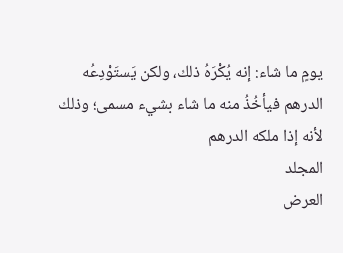يومٍ ما شاء: إنه يُكْرَهُ ذلك، ولكن يَستَوْدِعُه الدرهم فيأخُذُ منه ما شاء بشيء مسمى؛ وذلك لأنه إذا ملكه الدرهم
المجلد
العرض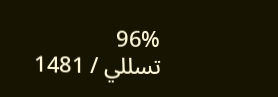96%
تسللي / 1481